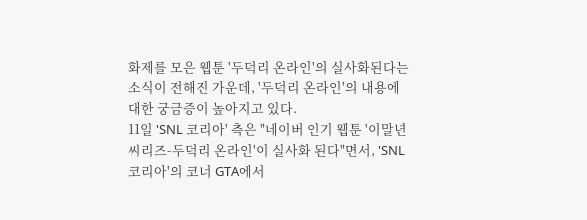화제를 모은 웹툰 '두덕리 온라인'의 실사화된다는 소식이 전해진 가운데, '두덕리 온라인'의 내용에 대한 궁금증이 높아지고 있다.
11일 'SNL 코리아' 측은 "네이버 인기 웹툰 '이말년 씨리즈-두덕리 온라인'이 실사화 된다"면서, 'SNL코리아'의 코너 GTA에서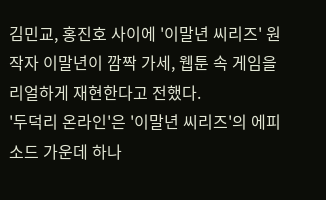김민교, 홍진호 사이에 '이말년 씨리즈' 원작자 이말년이 깜짝 가세, 웹툰 속 게임을 리얼하게 재현한다고 전했다.
'두덕리 온라인'은 '이말년 씨리즈'의 에피소드 가운데 하나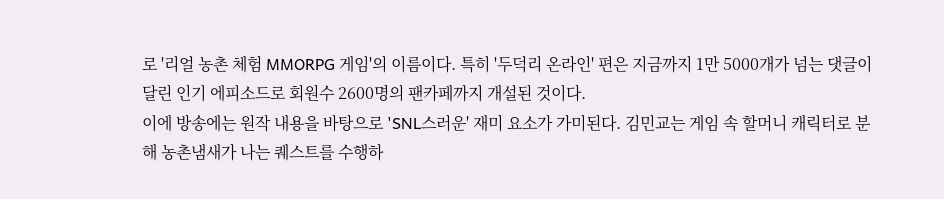로 '리얼 농촌 체험 MMORPG 게임'의 이름이다. 특히 '두덕리 온라인' 편은 지금까지 1만 5000개가 넘는 댓글이 달린 인기 에피소드로 회원수 2600명의 팬카페까지 개설된 것이다.
이에 방송에는 원작 내용을 바탕으로 'SNL스러운' 재미 요소가 가미된다. 김민교는 게임 속 할머니 캐릭터로 분해 농촌냄새가 나는 퀘스트를 수행하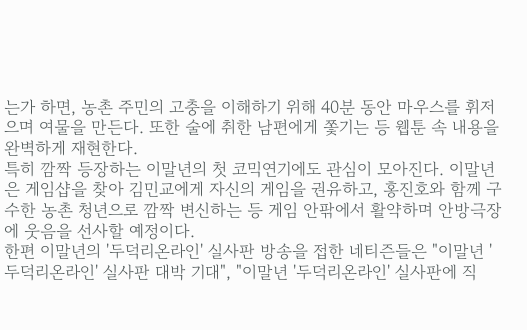는가 하면, 농촌 주민의 고충을 이해하기 위해 40분 동안 마우스를 휘저으며 여물을 만든다. 또한 술에 취한 남편에게 쫓기는 등 웹툰 속 내용을 완벽하게 재현한다.
특히 깜짝 등장하는 이말년의 첫 코믹연기에도 관심이 모아진다. 이말년은 게임샵을 찾아 김민교에게 자신의 게임을 권유하고, 홍진호와 함께 구수한 농촌 청년으로 깜짝 변신하는 등 게임 안팎에서 활약하며 안방극장에 웃음을 선사할 예정이다.
한편 이말년의 '두덕리온라인' 실사판 방송을 접한 네티즌들은 "이말년 '두덕리온라인' 실사판 대박 기대", "이말년 '두덕리온라인' 실사판에 직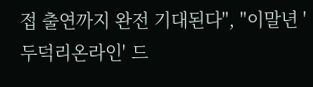접 출연까지 완전 기대된다", "이말년 '두덕리온라인' 드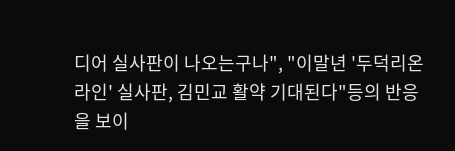디어 실사판이 나오는구나", "이말년 '두덕리온라인' 실사판, 김민교 활약 기대된다"등의 반응을 보이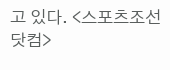고 있다. <스포츠조선닷컴>